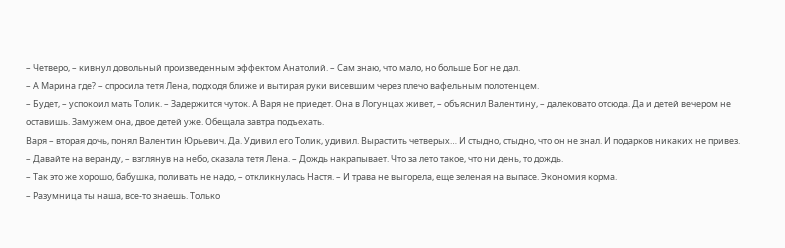– Четверо, – кивнул довольный произведенным эффектом Анатолий. – Сам знаю, что мало, но больше Бог не дал.
– А Марина где? – спросила тетя Лена, подходя ближе и вытирая руки висевшим через плечо вафельным полотенцем.
– Будет, – успокоил мать Толик. – Задержится чуток. А Варя не приедет. Она в Логунцах живет, – объяснил Валентину, – далековато отсюда. Да и детей вечером не оставишь. Замужем она, двое детей уже. Обещала завтра подъехать.
Варя – вторая дочь, понял Валентин Юрьевич. Да. Удивил его Толик, удивил. Вырастить четверых… И стыдно, стыдно, что он не знал. И подарков никаких не привез.
– Давайте на веранду, – взглянув на небо, сказала тетя Лена. – Дождь накрапывает. Что за лето такое, что ни день, то дождь.
– Так это же хорошо, бабушка, поливать не надо, – откликнулась Настя. – И трава не выгорела, еще зеленая на выпасе. Экономия корма.
– Разумница ты наша, все-то знаешь. Только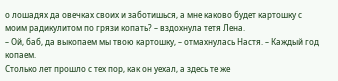о лошадях да овечках своих и заботишься, а мне каково будет картошку с моим радикулитом по грязи копать? – вздохнула тетя Лена.
– Ой, баб, да выкопаем мы твою картошку, – отмахнулась Настя. – Каждый год копаем.
Столько лет прошло с тех пор, как он уехал, а здесь те же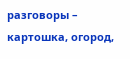разговоры – картошка, огород,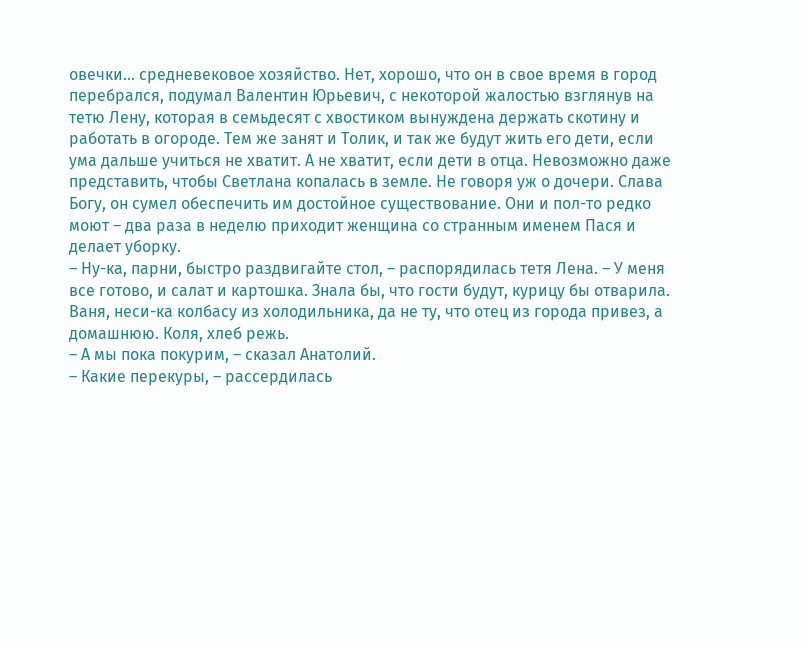овечки… средневековое хозяйство. Нет, хорошо, что он в свое время в город перебрался, подумал Валентин Юрьевич, с некоторой жалостью взглянув на тетю Лену, которая в семьдесят с хвостиком вынуждена держать скотину и работать в огороде. Тем же занят и Толик, и так же будут жить его дети, если ума дальше учиться не хватит. А не хватит, если дети в отца. Невозможно даже представить, чтобы Светлана копалась в земле. Не говоря уж о дочери. Слава Богу, он сумел обеспечить им достойное существование. Они и пол-то редко моют – два раза в неделю приходит женщина со странным именем Пася и делает уборку.
– Ну-ка, парни, быстро раздвигайте стол, – распорядилась тетя Лена. – У меня все готово, и салат и картошка. Знала бы, что гости будут, курицу бы отварила. Ваня, неси-ка колбасу из холодильника, да не ту, что отец из города привез, а домашнюю. Коля, хлеб режь.
– А мы пока покурим, – сказал Анатолий.
– Какие перекуры, – рассердилась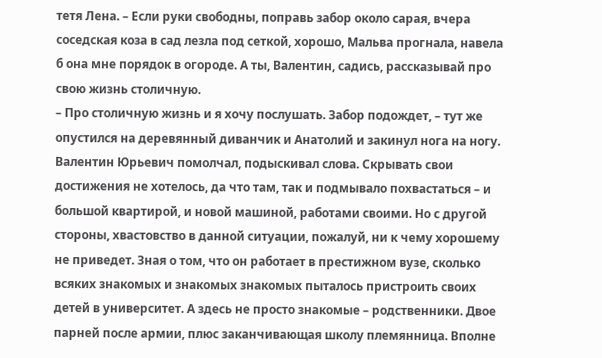тетя Лена. – Если руки свободны, поправь забор около сарая, вчера соседская коза в сад лезла под сеткой, хорошо, Мальва прогнала, навела б она мне порядок в огороде. А ты, Валентин, садись, рассказывай про свою жизнь столичную.
– Про столичную жизнь и я хочу послушать. Забор подождет, – тут же опустился на деревянный диванчик и Анатолий и закинул нога на ногу.
Валентин Юрьевич помолчал, подыскивал слова. Скрывать свои достижения не хотелось, да что там, так и подмывало похвастаться – и большой квартирой, и новой машиной, работами своими. Но с другой стороны, хвастовство в данной ситуации, пожалуй, ни к чему хорошему не приведет. Зная о том, что он работает в престижном вузе, сколько всяких знакомых и знакомых знакомых пыталось пристроить своих детей в университет. А здесь не просто знакомые – родственники. Двое парней после армии, плюс заканчивающая школу племянница. Вполне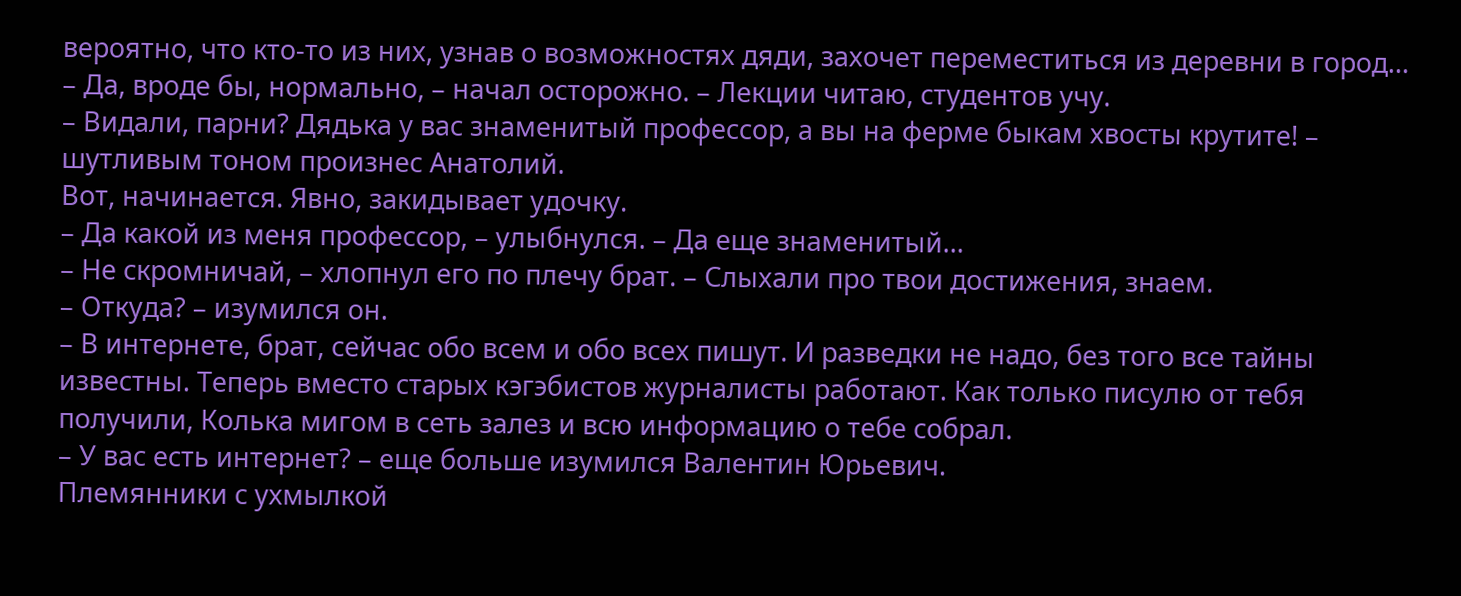вероятно, что кто-то из них, узнав о возможностях дяди, захочет переместиться из деревни в город…
– Да, вроде бы, нормально, – начал осторожно. – Лекции читаю, студентов учу.
– Видали, парни? Дядька у вас знаменитый профессор, а вы на ферме быкам хвосты крутите! – шутливым тоном произнес Анатолий.
Вот, начинается. Явно, закидывает удочку.
– Да какой из меня профессор, – улыбнулся. – Да еще знаменитый…
– Не скромничай, – хлопнул его по плечу брат. – Слыхали про твои достижения, знаем.
– Откуда? – изумился он.
– В интернете, брат, сейчас обо всем и обо всех пишут. И разведки не надо, без того все тайны известны. Теперь вместо старых кэгэбистов журналисты работают. Как только писулю от тебя получили, Колька мигом в сеть залез и всю информацию о тебе собрал.
– У вас есть интернет? – еще больше изумился Валентин Юрьевич.
Племянники с ухмылкой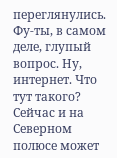переглянулись. Фу-ты, в самом деле, глупый вопрос. Ну, интернет. Что тут такого? Сейчас и на Северном полюсе может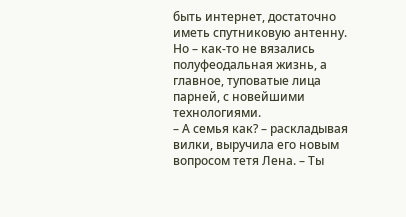быть интернет, достаточно иметь спутниковую антенну. Но – как-то не вязались полуфеодальная жизнь, а главное, туповатые лица парней, с новейшими технологиями.
– А семья как? – раскладывая вилки, выручила его новым вопросом тетя Лена. – Ты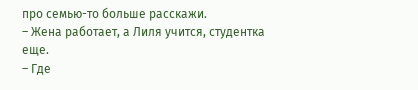про семью-то больше расскажи.
– Жена работает, а Лиля учится, студентка еще.
– Где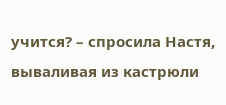учится? – спросила Настя, вываливая из кастрюли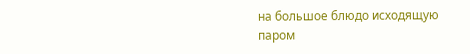на большое блюдо исходящую паром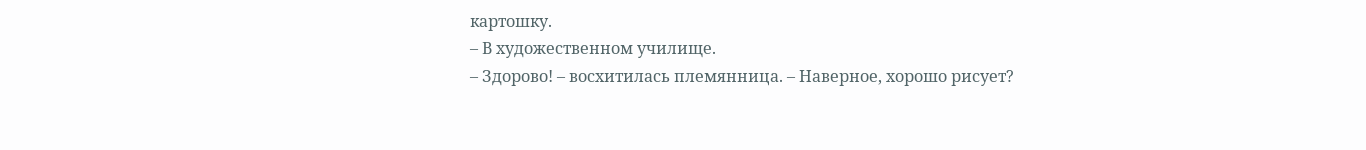картошку.
– В художественном училище.
– Здорово! – восхитилась племянница. – Наверное, хорошо рисует?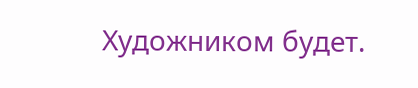Художником будет.